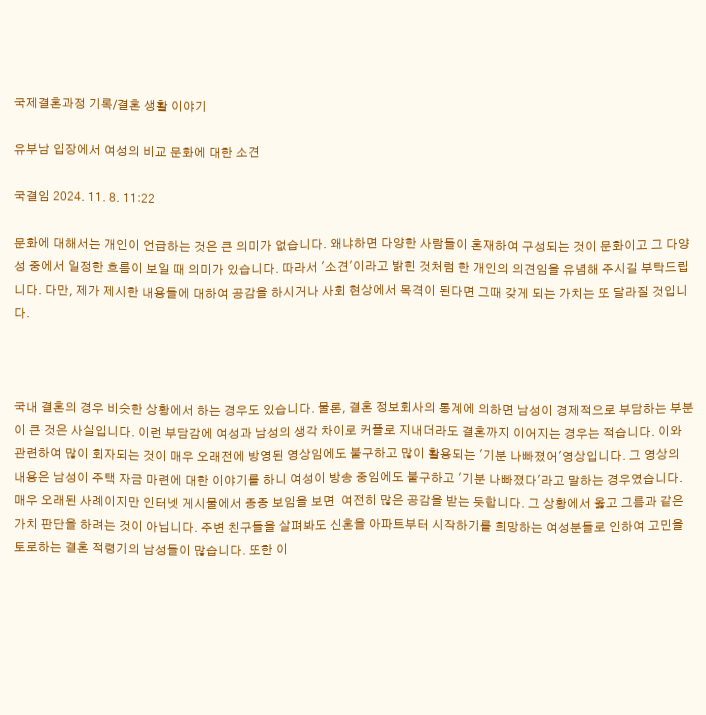국제결혼과정 기록/결혼 생활 이야기

유부남 입장에서 여성의 비교 문화에 대한 소견

국결임 2024. 11. 8. 11:22

문화에 대해서는 개인이 언급하는 것은 큰 의미가 없습니다. 왜냐하면 다양한 사람들이 혼재하여 구성되는 것이 문화이고 그 다양성 중에서 일정한 흐름이 보일 때 의미가 있습니다. 따라서 '소견'이라고 밝힌 것처럼 한 개인의 의견임을 유념해 주시길 부탁드립니다. 다만, 제가 제시한 내용들에 대하여 공감을 하시거나 사회 현상에서 목격이 된다면 그때 갖게 되는 가치는 또 달라질 것입니다.



국내 결혼의 경우 비슷한 상황에서 하는 경우도 있습니다. 물론, 결혼 정보회사의 통계에 의하면 남성이 경제적으로 부담하는 부분이 큰 것은 사실입니다. 이런 부담감에 여성과 남성의 생각 차이로 커플로 지내더라도 결혼까지 이어지는 경우는 적습니다. 이와 관련하여 많이 회자되는 것이 매우 오래전에 방영된 영상임에도 불구하고 많이 활용되는 '기분 나빠졌어'영상입니다. 그 영상의 내용은 남성이 주택 자금 마련에 대한 이야기를 하니 여성이 방송 중임에도 불구하고 '기분 나빠졌다'라고 말하는 경우였습니다. 매우 오래된 사례이지만 인터넷 게시물에서 종종 보임을 보면  여전히 많은 공감을 받는 듯합니다. 그 상황에서 옳고 그름과 같은 가치 판단을 하려는 것이 아닙니다. 주변 친구들을 살펴봐도 신혼을 아파트부터 시작하기를 희망하는 여성분들로 인하여 고민을 토로하는 결혼 적령기의 남성들이 많습니다. 또한 이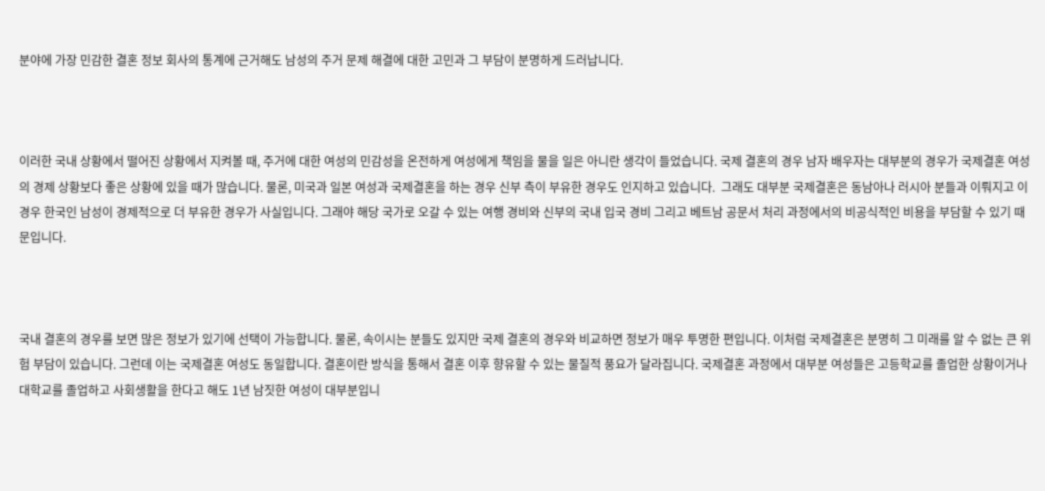분야에 가장 민감한 결혼 정보 회사의 통계에 근거해도 남성의 주거 문제 해결에 대한 고민과 그 부담이 분명하게 드러납니다.



이러한 국내 상황에서 떨어진 상황에서 지켜볼 때, 주거에 대한 여성의 민감성을 온전하게 여성에게 책임을 물을 일은 아니란 생각이 들었습니다. 국제 결혼의 경우 남자 배우자는 대부분의 경우가 국제결혼 여성의 경제 상황보다 좋은 상황에 있을 때가 많습니다. 물론, 미국과 일본 여성과 국제결혼을 하는 경우 신부 측이 부유한 경우도 인지하고 있습니다.  그래도 대부분 국제결혼은 동남아나 러시아 분들과 이뤄지고 이 경우 한국인 남성이 경제적으로 더 부유한 경우가 사실입니다. 그래야 해당 국가로 오갈 수 있는 여행 경비와 신부의 국내 입국 경비 그리고 베트남 공문서 처리 과정에서의 비공식적인 비용을 부담할 수 있기 때문입니다.



국내 결혼의 경우를 보면 많은 정보가 있기에 선택이 가능합니다. 물론, 속이시는 분들도 있지만 국제 결혼의 경우와 비교하면 정보가 매우 투명한 편입니다. 이처럼 국제결혼은 분명히 그 미래를 알 수 없는 큰 위험 부담이 있습니다. 그런데 이는 국제결혼 여성도 동일합니다. 결혼이란 방식을 통해서 결혼 이후 향유할 수 있는 물질적 풍요가 달라집니다. 국제결혼 과정에서 대부분 여성들은 고등학교를 졸업한 상황이거나 대학교를 졸업하고 사회생활을 한다고 해도 1년 남짓한 여성이 대부분입니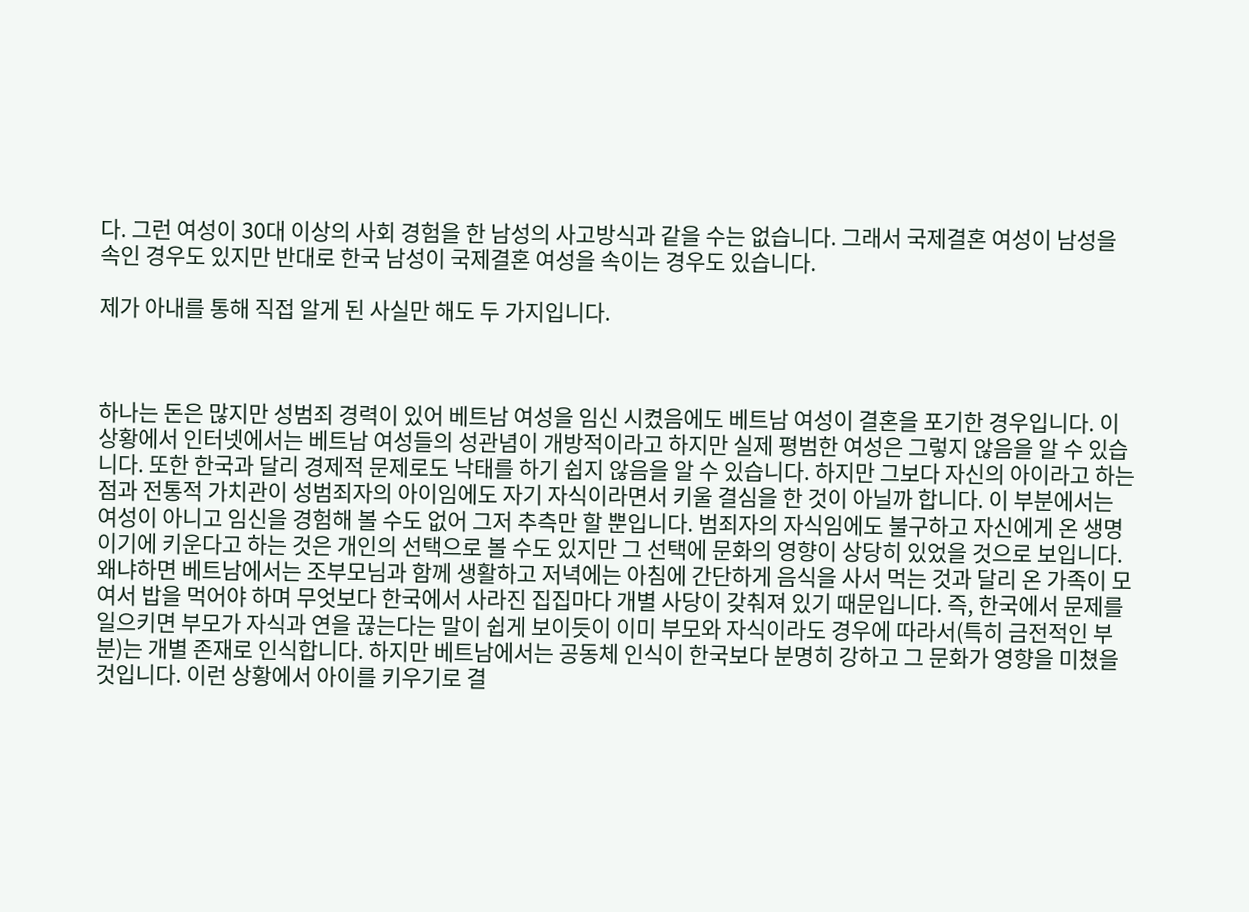다. 그런 여성이 30대 이상의 사회 경험을 한 남성의 사고방식과 같을 수는 없습니다. 그래서 국제결혼 여성이 남성을 속인 경우도 있지만 반대로 한국 남성이 국제결혼 여성을 속이는 경우도 있습니다.

제가 아내를 통해 직접 알게 된 사실만 해도 두 가지입니다.



하나는 돈은 많지만 성범죄 경력이 있어 베트남 여성을 임신 시켰음에도 베트남 여성이 결혼을 포기한 경우입니다. 이 상황에서 인터넷에서는 베트남 여성들의 성관념이 개방적이라고 하지만 실제 평범한 여성은 그렇지 않음을 알 수 있습니다. 또한 한국과 달리 경제적 문제로도 낙태를 하기 쉽지 않음을 알 수 있습니다. 하지만 그보다 자신의 아이라고 하는 점과 전통적 가치관이 성범죄자의 아이임에도 자기 자식이라면서 키울 결심을 한 것이 아닐까 합니다. 이 부분에서는 여성이 아니고 임신을 경험해 볼 수도 없어 그저 추측만 할 뿐입니다. 범죄자의 자식임에도 불구하고 자신에게 온 생명이기에 키운다고 하는 것은 개인의 선택으로 볼 수도 있지만 그 선택에 문화의 영향이 상당히 있었을 것으로 보입니다. 왜냐하면 베트남에서는 조부모님과 함께 생활하고 저녁에는 아침에 간단하게 음식을 사서 먹는 것과 달리 온 가족이 모여서 밥을 먹어야 하며 무엇보다 한국에서 사라진 집집마다 개별 사당이 갖춰져 있기 때문입니다. 즉, 한국에서 문제를 일으키면 부모가 자식과 연을 끊는다는 말이 쉽게 보이듯이 이미 부모와 자식이라도 경우에 따라서(특히 금전적인 부분)는 개별 존재로 인식합니다. 하지만 베트남에서는 공동체 인식이 한국보다 분명히 강하고 그 문화가 영향을 미쳤을 것입니다. 이런 상황에서 아이를 키우기로 결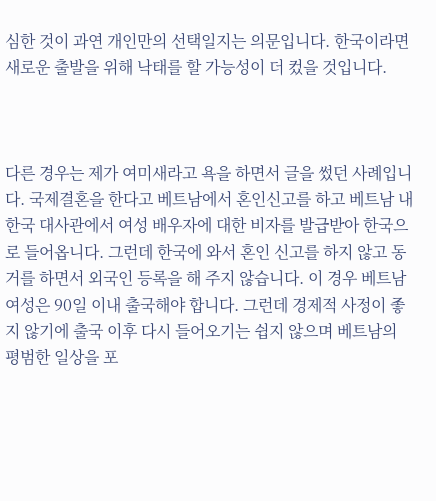심한 것이 과연 개인만의 선택일지는 의문입니다. 한국이라면 새로운 출발을 위해 낙태를 할 가능성이 더 컸을 것입니다.



다른 경우는 제가 여미새라고 욕을 하면서 글을 썼던 사례입니다. 국제결혼을 한다고 베트남에서 혼인신고를 하고 베트남 내 한국 대사관에서 여성 배우자에 대한 비자를 발급받아 한국으로 들어옵니다. 그런데 한국에 와서 혼인 신고를 하지 않고 동거를 하면서 외국인 등록을 해 주지 않습니다. 이 경우 베트남 여성은 90일 이내 출국해야 합니다. 그런데 경제적 사정이 좋지 않기에 출국 이후 다시 들어오기는 쉽지 않으며 베트남의 평범한 일상을 포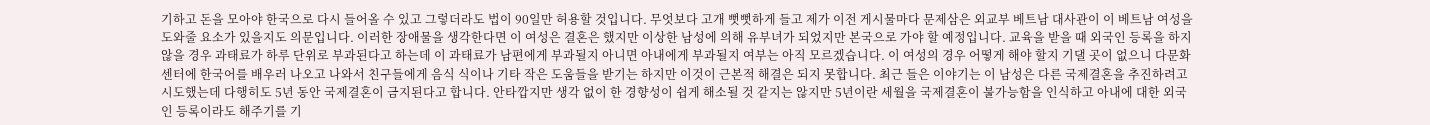기하고 돈을 모아야 한국으로 다시 들어올 수 있고 그렇더라도 법이 90일만 허용할 것입니다. 무엇보다 고개 뻣뻣하게 들고 제가 이전 게시물마다 문제삼은 외교부 베트남 대사관이 이 베트남 여성을 도와줄 요소가 있을지도 의문입니다. 이러한 장애물을 생각한다면 이 여성은 결혼은 했지만 이상한 남성에 의해 유부녀가 되었지만 본국으로 가야 할 예정입니다. 교육을 받을 때 외국인 등록을 하지 않을 경우 과태료가 하루 단위로 부과된다고 하는데 이 과태료가 남편에게 부과될지 아니면 아내에게 부과될지 여부는 아직 모르겠습니다. 이 여성의 경우 어떻게 해야 할지 기댈 곳이 없으니 다문화 센터에 한국어를 배우러 나오고 나와서 친구들에게 음식 식이나 기타 작은 도움들을 받기는 하지만 이것이 근본적 해결은 되지 못합니다. 최근 들은 이야기는 이 남성은 다른 국제결혼을 추진하려고 시도했는데 다행히도 5년 동안 국제결혼이 금지된다고 합니다. 안타깝지만 생각 없이 한 경향성이 쉽게 해소될 것 같지는 않지만 5년이란 세월을 국제결혼이 불가능함을 인식하고 아내에 대한 외국인 등록이라도 해주기를 기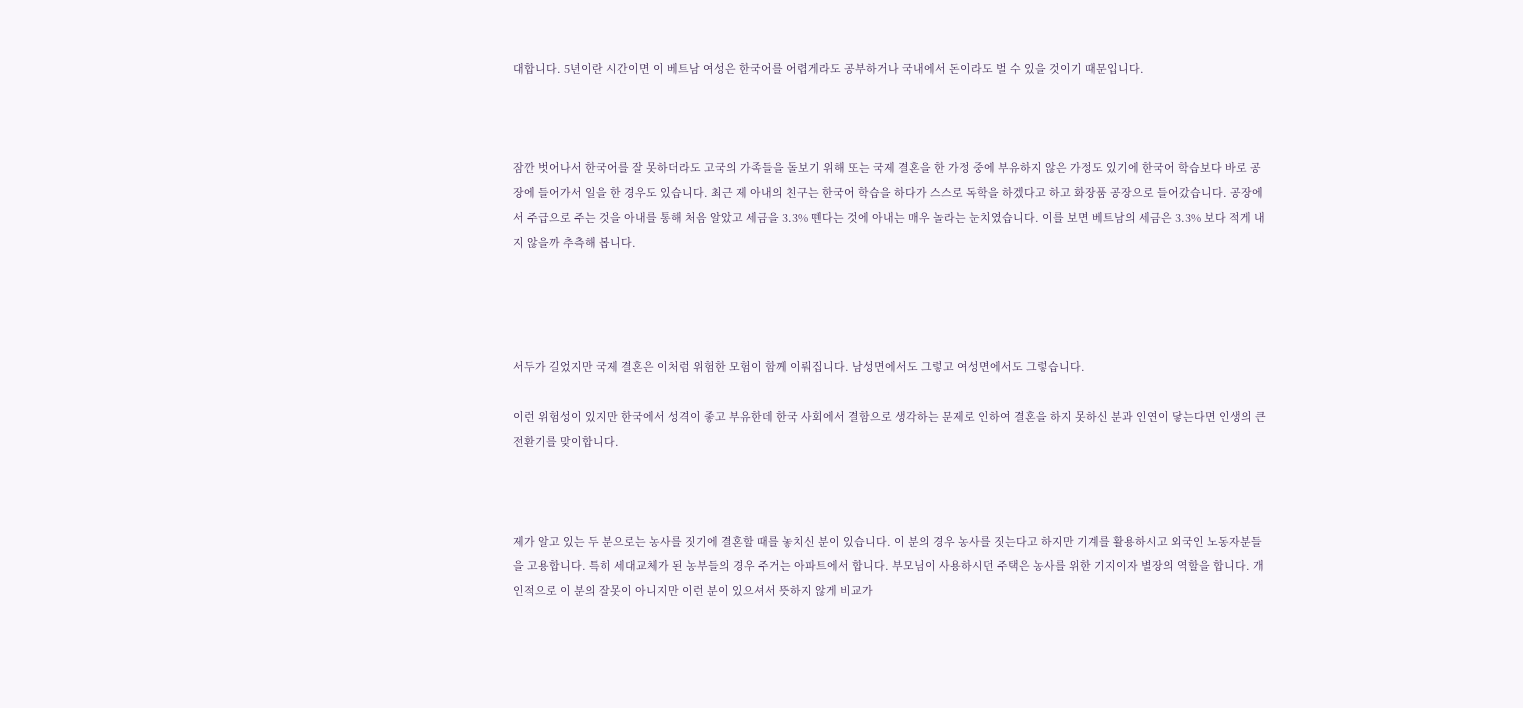대합니다. 5년이란 시간이면 이 베트남 여성은 한국어를 어렵게라도 공부하거나 국내에서 돈이라도 벌 수 있을 것이기 때문입니다.



잠깐 벗어나서 한국어를 잘 못하더라도 고국의 가족들을 돌보기 위해 또는 국제 결혼을 한 가정 중에 부유하지 않은 가정도 있기에 한국어 학습보다 바로 공장에 들어가서 일을 한 경우도 있습니다. 최근 제 아내의 친구는 한국어 학습을 하다가 스스로 독학을 하겠다고 하고 화장품 공장으로 들어갔습니다. 공장에서 주급으로 주는 것을 아내를 통해 처음 알았고 세금을 3.3% 뗀다는 것에 아내는 매우 놀라는 눈치였습니다. 이를 보면 베트남의 세금은 3.3% 보다 적게 내지 않을까 추측해 봅니다.




서두가 길었지만 국제 결혼은 이처럼 위험한 모험이 함께 이뤄집니다. 남성면에서도 그렇고 여성면에서도 그렇습니다.

이런 위험성이 있지만 한국에서 성격이 좋고 부유한데 한국 사회에서 결함으로 생각하는 문제로 인하여 결혼을 하지 못하신 분과 인연이 닿는다면 인생의 큰 전환기를 맞이합니다.



제가 알고 있는 두 분으로는 농사를 짓기에 결혼할 때를 놓치신 분이 있습니다. 이 분의 경우 농사를 짓는다고 하지만 기계를 활용하시고 외국인 노동자분들을 고용합니다. 특히 세대교체가 된 농부들의 경우 주거는 아파트에서 합니다. 부모님이 사용하시던 주택은 농사를 위한 기지이자 별장의 역할을 합니다. 개인적으로 이 분의 잘못이 아니지만 이런 분이 있으셔서 뜻하지 않게 비교가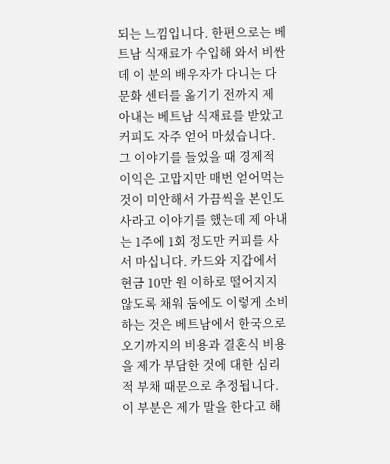되는 느낌입니다. 한편으로는 베트남 식재료가 수입해 와서 비싼데 이 분의 배우자가 다니는 다문화 센터를 옮기기 전까지 제 아내는 베트남 식재료를 받았고 커피도 자주 얻어 마셨습니다. 그 이야기를 들었을 때 경제적 이익은 고맙지만 매번 얻어먹는 것이 미안해서 가끔씩을 본인도 사라고 이야기를 했는데 제 아내는 1주에 1회 정도만 커피를 사서 마십니다. 카드와 지갑에서 현금 10만 원 이하로 떨어지지 않도록 채워 둠에도 이렇게 소비하는 것은 베트남에서 한국으로 오기까지의 비용과 결혼식 비용을 제가 부담한 것에 대한 심리적 부채 때문으로 추정됩니다. 이 부분은 제가 말을 한다고 해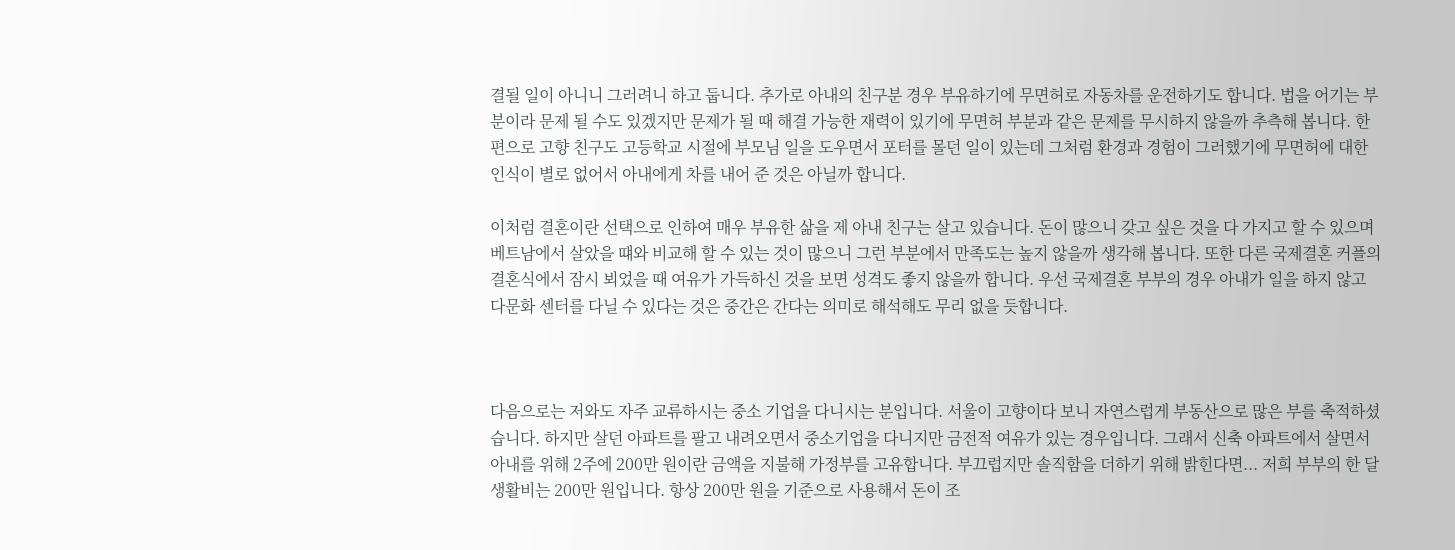결될 일이 아니니 그러려니 하고 둡니다. 추가로 아내의 친구분 경우 부유하기에 무면허로 자동차를 운전하기도 합니다. 법을 어기는 부분이라 문제 될 수도 있겠지만 문제가 될 때 해결 가능한 재력이 있기에 무면허 부분과 같은 문제를 무시하지 않을까 추측해 봅니다. 한편으로 고향 친구도 고등학교 시절에 부모님 일을 도우면서 포터를 몰던 일이 있는데 그처럼 환경과 경험이 그러했기에 무면허에 대한 인식이 별로 없어서 아내에게 차를 내어 준 것은 아닐까 합니다.

이처럼 결혼이란 선택으로 인하여 매우 부유한 삶을 제 아내 친구는 살고 있습니다. 돈이 많으니 갖고 싶은 것을 다 가지고 할 수 있으며 베트남에서 살았을 떄와 비교해 할 수 있는 것이 많으니 그런 부분에서 만족도는 높지 않을까 생각해 봅니다. 또한 다른 국제결혼 커플의 결혼식에서 잠시 뵈었을 때 여유가 가득하신 것을 보면 성격도 좋지 않을까 합니다. 우선 국제결혼 부부의 경우 아내가 일을 하지 않고 다문화 센터를 다닐 수 있다는 것은 중간은 간다는 의미로 해석해도 무리 없을 듯합니다.



다음으로는 저와도 자주 교류하시는 중소 기업을 다니시는 분입니다. 서울이 고향이다 보니 자연스럽게 부동산으로 많은 부를 축적하셨습니다. 하지만 살던 아파트를 팔고 내려오면서 중소기업을 다니지만 금전적 여유가 있는 경우입니다. 그래서 신축 아파트에서 살면서 아내를 위해 2주에 200만 원이란 금액을 지불해 가정부를 고유합니다. 부끄럽지만 솔직함을 더하기 위해 밝힌다면... 저희 부부의 한 달 생활비는 200만 원입니다. 항상 200만 원을 기준으로 사용해서 돈이 조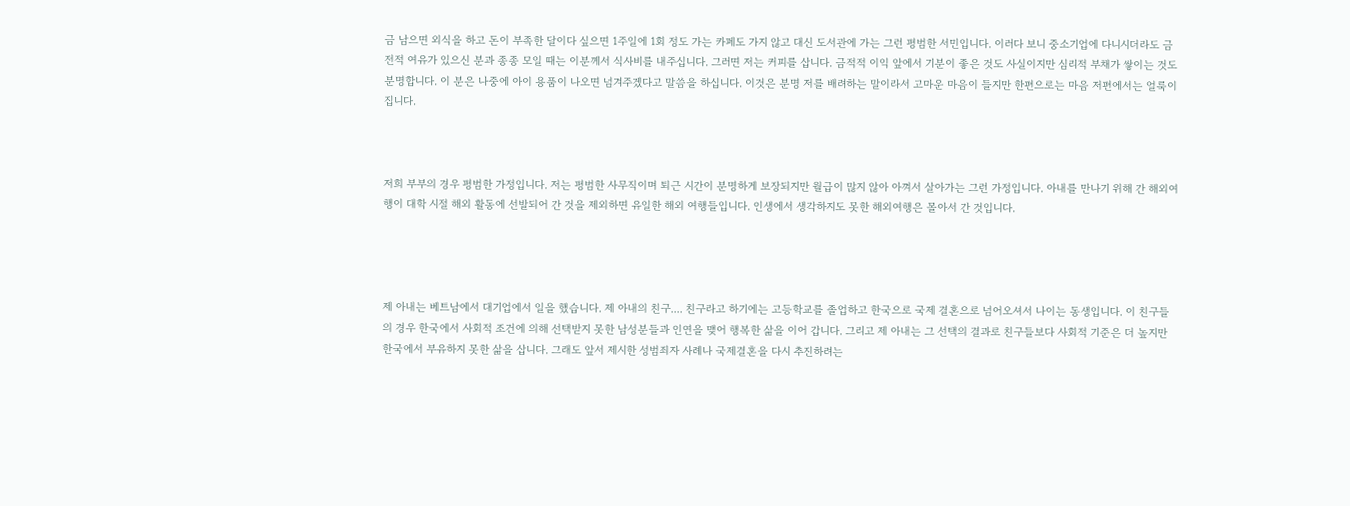금 남으면 외식을 하고 돈이 부족한 달이다 싶으면 1주일에 1회 정도 가는 카페도 가지 않고 대신 도서관에 가는 그런 평범한 서민입니다. 이러다 보니 중소기업에 다니시더라도 금전적 여유가 있으신 분과 종종 모일 때는 이분께서 식사비를 내주십니다. 그러면 저는 커피를 삽니다. 금적적 이익 앞에서 기분이 좋은 것도 사실이지만 심리적 부채가 쌓이는 것도 분명합니다. 이 분은 나중에 아이 용품이 나오면 넘겨주겠다고 말씀을 하십니다. 이것은 분명 저를 배려하는 말이라서 고마운 마음이 들지만 한편으로는 마음 저편에서는 얼룩이 집니다.



저희 부부의 경우 평범한 가정입니다. 저는 평범한 사무직이며 퇴근 시간이 분명하게 보장되지만 월급이 많지 않아 아껴서 살아가는 그런 가정입니다. 아내를 만나기 위해 간 해외여행이 대학 시절 해외 활동에 선발되어 간 것을 제외하면 유일한 해외 여행들입니다. 인생에서 생각하지도 못한 해외여행은 몰아서 간 것입니다.




제 아내는 베트남에서 대기업에서 일을 했습니다. 제 아내의 친구.... 친구라고 하기에는 고등학교를 졸업하고 한국으로 국제 결혼으로 넘어오셔서 나이는 동생입니다. 이 친구들의 경우 한국에서 사회적 조건에 의해 선택받지 못한 남성분들과 인연을 맺어 행복한 삶을 이어 갑니다. 그리고 제 아내는 그 선택의 결과로 친구들보다 사회적 기준은 더 높지만 한국에서 부유하지 못한 삶을 삽니다. 그래도 앞서 제시한 성범죄자 사례나 국제결혼을 다시 추진하려는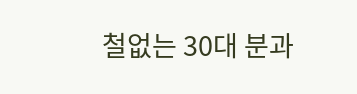철없는 30대 분과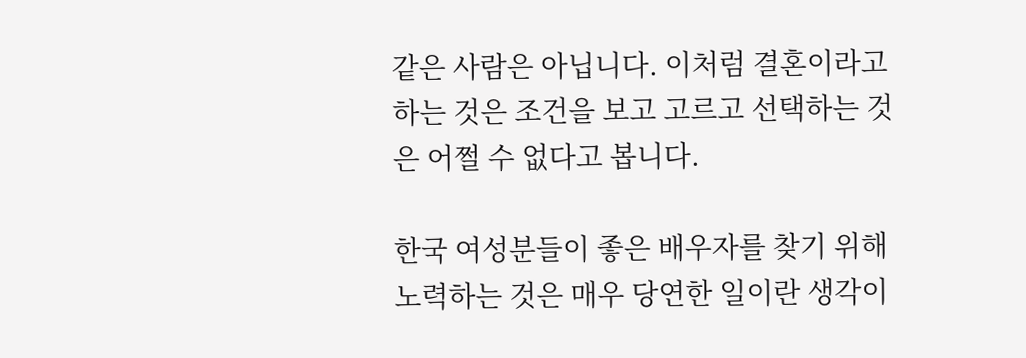같은 사람은 아닙니다. 이처럼 결혼이라고 하는 것은 조건을 보고 고르고 선택하는 것은 어쩔 수 없다고 봅니다.

한국 여성분들이 좋은 배우자를 찾기 위해 노력하는 것은 매우 당연한 일이란 생각이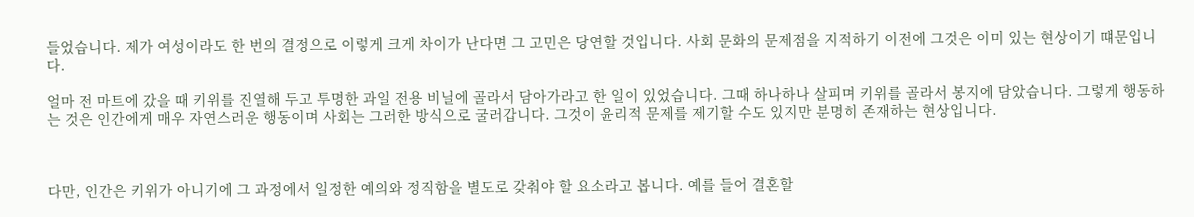들었습니다. 제가 여성이라도 한 번의 결정으로 이렇게 크게 차이가 난다면 그 고민은 당연할 것입니다. 사회 문화의 문제점을 지적하기 이전에 그것은 이미 있는 현상이기 떄문입니다.

얼마 전 마트에 갔을 때 키위를 진열해 두고 투명한 과일 전용 비닐에 골라서 담아가라고 한 일이 있었습니다. 그때 하나하나 살피며 키위를 골라서 봉지에 담았습니다. 그렇게 행동하는 것은 인간에게 매우 자연스러운 행동이며 사회는 그러한 방식으로 굴러갑니다. 그것이 윤리적 문제를 제기할 수도 있지만 분명히 존재하는 현상입니다.



다만, 인간은 키위가 아니기에 그 과정에서 일정한 예의와 정직함을 별도로 갖춰야 할 요소라고 봅니다. 예를 들어 결혼할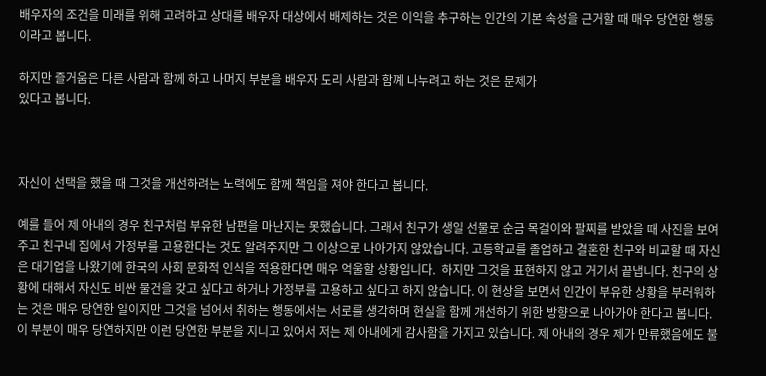배우자의 조건을 미래를 위해 고려하고 상대를 배우자 대상에서 배제하는 것은 이익을 추구하는 인간의 기본 속성을 근거할 때 매우 당연한 행동이라고 봅니다.

하지만 즐거움은 다른 사람과 함께 하고 나머지 부분을 배우자 도리 사람과 함꼐 나누려고 하는 것은 문제가
있다고 봅니다.



자신이 선택을 했을 때 그것을 개선하려는 노력에도 함께 책임을 져야 한다고 봅니다.

예를 들어 제 아내의 경우 친구처럼 부유한 남편을 마난지는 못했습니다. 그래서 친구가 생일 선물로 순금 목걸이와 팔찌를 받았을 때 사진을 보여주고 친구네 집에서 가정부를 고용한다는 것도 알려주지만 그 이상으로 나아가지 않았습니다. 고등학교를 졸업하고 결혼한 친구와 비교할 때 자신은 대기업을 나왔기에 한국의 사회 문화적 인식을 적용한다면 매우 억울할 상황입니다.  하지만 그것을 표현하지 않고 거기서 끝냅니다. 친구의 상황에 대해서 자신도 비싼 물건을 갖고 싶다고 하거나 가정부를 고용하고 싶다고 하지 않습니다. 이 현상을 보면서 인간이 부유한 상황을 부러워하는 것은 매우 당연한 일이지만 그것을 넘어서 취하는 행동에서는 서로를 생각하며 현실을 함께 개선하기 위한 방향으로 나아가야 한다고 봅니다. 이 부분이 매우 당연하지만 이런 당연한 부분을 지니고 있어서 저는 제 아내에게 감사함을 가지고 있습니다. 제 아내의 경우 제가 만류했음에도 불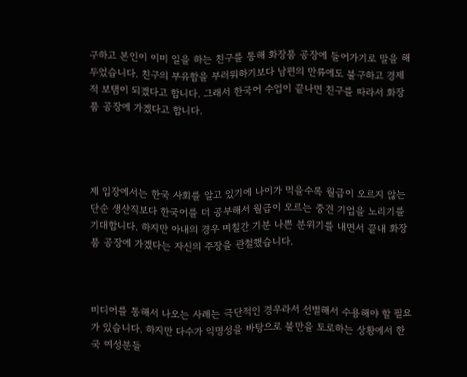구하고 본인이 이미 일을 하는 친구를 통해 화장품 공장에 들어가기로 말을 해 두었습니다. 친구의 부유함을 부러워하기보다 남편의 만류에도 불구하고 경제적 보탬이 되겠다고 합니다. 그래서 한국어 수업이 끝나면 친구를 따라서 화장품 공장에 가겠다고 합니다.




제 입장에서는 한국 사회를 알고 있기에 나이가 먹을수록 월급이 오르지 않는 단순 생산직보다 한국어를 더 공부해서 월급이 오르는 중견 기업을 노리기를 기대합니다. 하지만 아내의 경우 며칠간 기분 나쁜 분위기를 내면서 끝내 화장품 공장에 가겠다는 자신의 주장을 관철했습니다.



미디어를 통해서 나오는 사례는 극단적인 경우라서 선별해서 수용해야 할 필요가 있습니다. 하지만 다수가 익명성을 바탕으로 불만을 토로하는 상황에서 한국 여성분들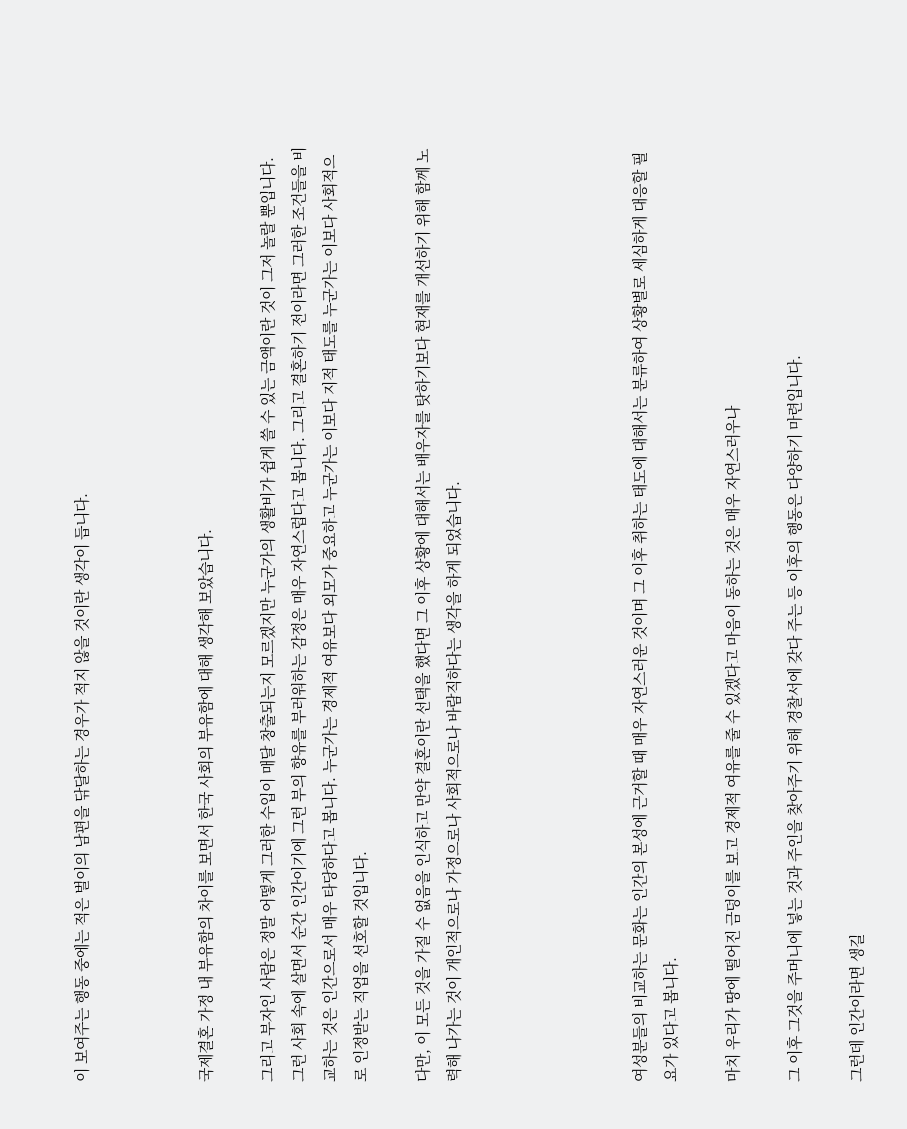이 보여주는 행동 중에는 적은 벌이의 남편을 닦달하는 경우가 적지 않을 것이란 생각이 듭니다.



국제결혼 가정 내 부유함의 차이를 보면서 한국 사회의 부유함에 대해 생각해 보았습니다.

그리고 부자인 사람은 정말 어떻게 그러한 수입이 매달 창출되는지 모르겠지만 누군가의 생활비가 쉽게 쓸 수 있는 금액이란 것이 그저 놀랄 뿐입니다. 그런 사회 속에 살면서 순간 인간이기에 그런 부의 향유를 부러워하는 감정은 매우 자연스럽다고 봅니다. 그리고 결혼하기 전이라면 그러한 조건들을 비교하는 것은 인간으로서 매우 타당하다고 봅니다. 누군가는 경제적 여유보다 외모가 중요하고 누군가는 이보다 지적 태도를 누군가는 이보다 사회적으로 인정받는 직업을 선호할 것입니다.

다만, 이 모든 것을 가질 수 없음을 인식하고 만약 결혼이란 선택을 했다면 그 이후 상황에 대해서는 배우자를 탓하기보다 현재를 개선하기 위해 함께 노력해 나가는 것이 개인적으로나 가정으로나 사회적으로나 바람직하다는 생각을 하게 되었습니다.





여성분들의 비교하는 문화는 인간의 본성에 근거할 때 매우 자연스러운 것이며 그 이후 취하는 태도에 대해서는 분류하여 상황별로 세심하게 대응할 필요가 있다고 봅니다.

마치 우리가 땅에 떨어진 금덩이를 보고 경제적 여유를 줄 수 있겠다고 마음이 동하는 것은 매우 자연스러우나

그 이후 그것을 주머니에 넣는 것과 주인을 찾아주기 위해 경찰서에 갖다 주는 등 이후의 행동은 다양하기 마련입니다.

그런데 인간이라면 생길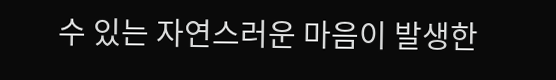수 있는 자연스러운 마음이 발생한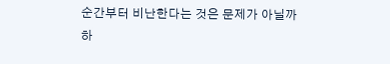순간부터 비난한다는 것은 문제가 아닐까 하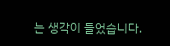는 생각이 들었습니다.